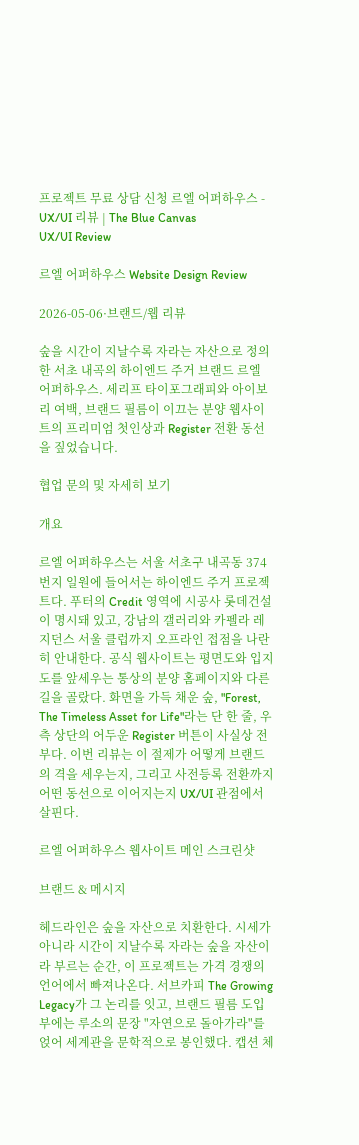프로젝트 무료 상담 신청 르엘 어퍼하우스 - UX/UI 리뷰 | The Blue Canvas
UX/UI Review

르엘 어퍼하우스 Website Design Review

2026-05-06·브랜드/웹 리뷰

숲을 시간이 지날수록 자라는 자산으로 정의한 서초 내곡의 하이엔드 주거 브랜드 르엘 어퍼하우스. 세리프 타이포그래피와 아이보리 여백, 브랜드 필름이 이끄는 분양 웹사이트의 프리미엄 첫인상과 Register 전환 동선을 짚었습니다.

협업 문의 및 자세히 보기

개요

르엘 어퍼하우스는 서울 서초구 내곡동 374번지 일원에 들어서는 하이엔드 주거 프로젝트다. 푸터의 Credit 영역에 시공사 롯데건설이 명시돼 있고, 강남의 갤러리와 카펠라 레지던스 서울 클럽까지 오프라인 접점을 나란히 안내한다. 공식 웹사이트는 평면도와 입지도를 앞세우는 통상의 분양 홈페이지와 다른 길을 골랐다. 화면을 가득 채운 숲, "Forest, The Timeless Asset for Life"라는 단 한 줄, 우측 상단의 어두운 Register 버튼이 사실상 전부다. 이번 리뷰는 이 절제가 어떻게 브랜드의 격을 세우는지, 그리고 사전등록 전환까지 어떤 동선으로 이어지는지 UX/UI 관점에서 살핀다.

르엘 어퍼하우스 웹사이트 메인 스크린샷

브랜드 & 메시지

헤드라인은 숲을 자산으로 치환한다. 시세가 아니라 시간이 지날수록 자라는 숲을 자산이라 부르는 순간, 이 프로젝트는 가격 경쟁의 언어에서 빠져나온다. 서브카피 The Growing Legacy가 그 논리를 잇고, 브랜드 필름 도입부에는 루소의 문장 "자연으로 돌아가라"를 얹어 세계관을 문학적으로 봉인했다. 캡션 체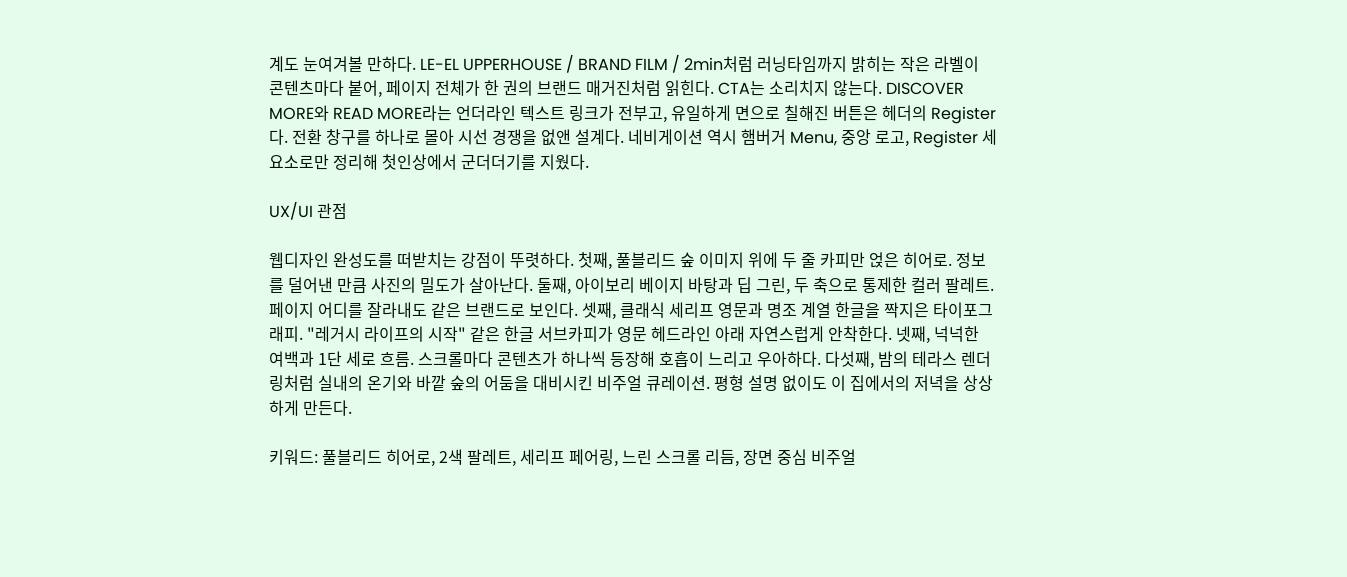계도 눈여겨볼 만하다. LE-EL UPPERHOUSE / BRAND FILM / 2min처럼 러닝타임까지 밝히는 작은 라벨이 콘텐츠마다 붙어, 페이지 전체가 한 권의 브랜드 매거진처럼 읽힌다. CTA는 소리치지 않는다. DISCOVER MORE와 READ MORE라는 언더라인 텍스트 링크가 전부고, 유일하게 면으로 칠해진 버튼은 헤더의 Register다. 전환 창구를 하나로 몰아 시선 경쟁을 없앤 설계다. 네비게이션 역시 햄버거 Menu, 중앙 로고, Register 세 요소로만 정리해 첫인상에서 군더더기를 지웠다.

UX/UI 관점

웹디자인 완성도를 떠받치는 강점이 뚜렷하다. 첫째, 풀블리드 숲 이미지 위에 두 줄 카피만 얹은 히어로. 정보를 덜어낸 만큼 사진의 밀도가 살아난다. 둘째, 아이보리 베이지 바탕과 딥 그린, 두 축으로 통제한 컬러 팔레트. 페이지 어디를 잘라내도 같은 브랜드로 보인다. 셋째, 클래식 세리프 영문과 명조 계열 한글을 짝지은 타이포그래피. "레거시 라이프의 시작" 같은 한글 서브카피가 영문 헤드라인 아래 자연스럽게 안착한다. 넷째, 넉넉한 여백과 1단 세로 흐름. 스크롤마다 콘텐츠가 하나씩 등장해 호흡이 느리고 우아하다. 다섯째, 밤의 테라스 렌더링처럼 실내의 온기와 바깥 숲의 어둠을 대비시킨 비주얼 큐레이션. 평형 설명 없이도 이 집에서의 저녁을 상상하게 만든다.

키워드: 풀블리드 히어로, 2색 팔레트, 세리프 페어링, 느린 스크롤 리듬, 장면 중심 비주얼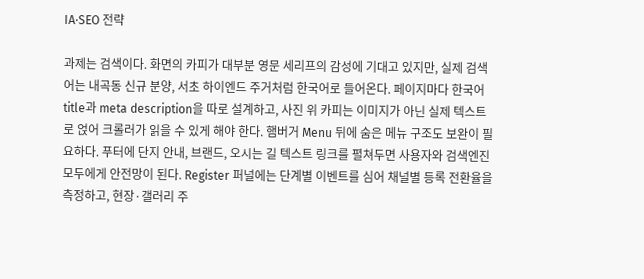IA·SEO 전략

과제는 검색이다. 화면의 카피가 대부분 영문 세리프의 감성에 기대고 있지만, 실제 검색어는 내곡동 신규 분양, 서초 하이엔드 주거처럼 한국어로 들어온다. 페이지마다 한국어 title과 meta description을 따로 설계하고, 사진 위 카피는 이미지가 아닌 실제 텍스트로 얹어 크롤러가 읽을 수 있게 해야 한다. 햄버거 Menu 뒤에 숨은 메뉴 구조도 보완이 필요하다. 푸터에 단지 안내, 브랜드, 오시는 길 텍스트 링크를 펼쳐두면 사용자와 검색엔진 모두에게 안전망이 된다. Register 퍼널에는 단계별 이벤트를 심어 채널별 등록 전환율을 측정하고, 현장·갤러리 주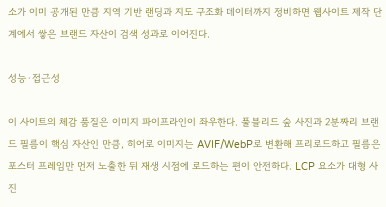소가 이미 공개된 만큼 지역 기반 랜딩과 지도 구조화 데이터까지 정비하면 웹사이트 제작 단계에서 쌓은 브랜드 자산이 검색 성과로 이어진다.

성능·접근성

이 사이트의 체감 품질은 이미지 파이프라인이 좌우한다. 풀블리드 숲 사진과 2분짜리 브랜드 필름이 핵심 자산인 만큼, 히어로 이미지는 AVIF/WebP로 변환해 프리로드하고 필름은 포스터 프레임만 먼저 노출한 뒤 재생 시점에 로드하는 편이 안전하다. LCP 요소가 대형 사진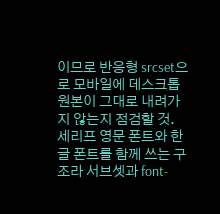이므로 반응형 srcset으로 모바일에 데스크톱 원본이 그대로 내려가지 않는지 점검할 것. 세리프 영문 폰트와 한글 폰트를 함께 쓰는 구조라 서브셋과 font-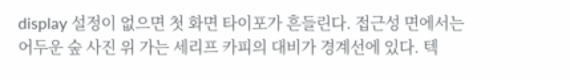display 설정이 없으면 첫 화면 타이포가 흔들린다. 접근성 면에서는 어두운 숲 사진 위 가는 세리프 카피의 대비가 경계선에 있다. 텍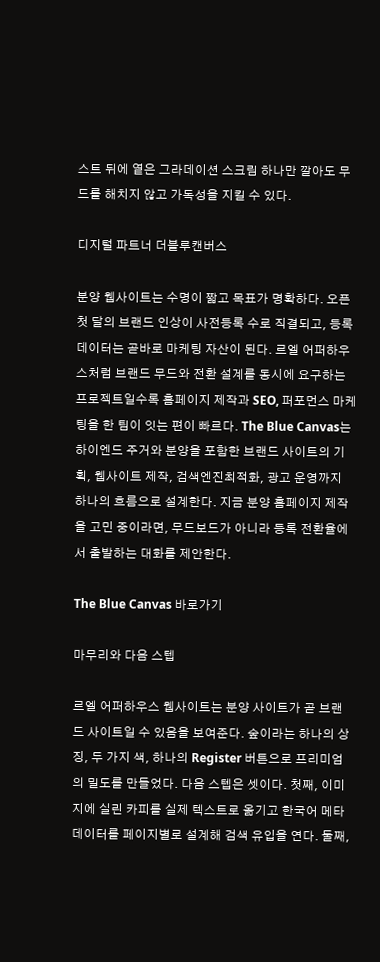스트 뒤에 옅은 그라데이션 스크림 하나만 깔아도 무드를 해치지 않고 가독성을 지킬 수 있다.

디지털 파트너 더블루캔버스

분양 웹사이트는 수명이 짧고 목표가 명확하다. 오픈 첫 달의 브랜드 인상이 사전등록 수로 직결되고, 등록 데이터는 곧바로 마케팅 자산이 된다. 르엘 어퍼하우스처럼 브랜드 무드와 전환 설계를 동시에 요구하는 프로젝트일수록 홈페이지 제작과 SEO, 퍼포먼스 마케팅을 한 팀이 잇는 편이 빠르다. The Blue Canvas는 하이엔드 주거와 분양을 포함한 브랜드 사이트의 기획, 웹사이트 제작, 검색엔진최적화, 광고 운영까지 하나의 흐름으로 설계한다. 지금 분양 홈페이지 제작을 고민 중이라면, 무드보드가 아니라 등록 전환율에서 출발하는 대화를 제안한다.

The Blue Canvas 바로가기

마무리와 다음 스텝

르엘 어퍼하우스 웹사이트는 분양 사이트가 곧 브랜드 사이트일 수 있음을 보여준다. 숲이라는 하나의 상징, 두 가지 색, 하나의 Register 버튼으로 프리미엄의 밀도를 만들었다. 다음 스텝은 셋이다. 첫째, 이미지에 실린 카피를 실제 텍스트로 옮기고 한국어 메타데이터를 페이지별로 설계해 검색 유입을 연다. 둘째,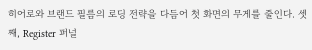히어로와 브랜드 필름의 로딩 전략을 다듬어 첫 화면의 무게를 줄인다. 셋째, Register 퍼널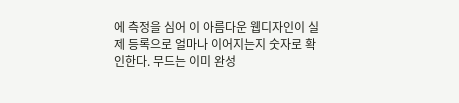에 측정을 심어 이 아름다운 웹디자인이 실제 등록으로 얼마나 이어지는지 숫자로 확인한다. 무드는 이미 완성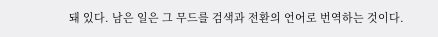돼 있다. 남은 일은 그 무드를 검색과 전환의 언어로 번역하는 것이다.